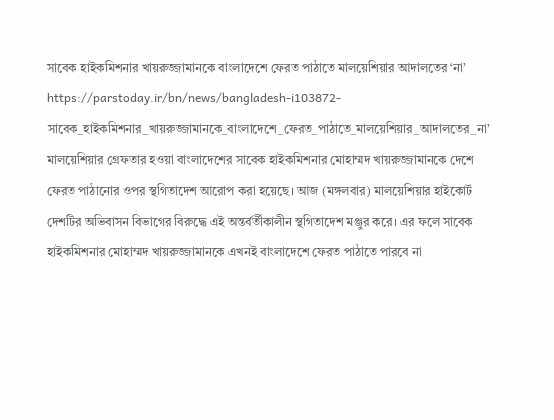সাবেক হাইকমিশনার খায়রুজ্জামানকে বাংলাদেশে ফেরত পাঠাতে মালয়েশিয়ার আদালতের ‘না’
https://parstoday.ir/bn/news/bangladesh-i103872-সাবেক_হাইকমিশনার_খায়রুজ্জামানকে_বাংলাদেশে_ফেরত_পাঠাতে_মালয়েশিয়ার_আদালতের_না’
মালয়েশিয়ার গ্রেফতার হওয়া বাংলাদেশের সাবেক হাইকমিশনার মোহাম্মদ খায়রুজ্জামানকে দেশে ফেরত পাঠানোর ওপর স্থগিতাদেশ আরোপ করা হয়েছে। আজ (মঙ্গলবার) মালয়েশিয়ার হাইকোর্ট দেশটির অভিবাসন বিভাগের বিরুদ্ধে এই অন্তর্বর্তীকালীন স্থগিতাদেশ মঞ্জুর করে। এর ফলে সাবেক হাইকমিশনার মোহাম্মদ খায়রুজ্জামানকে এখনই বাংলাদেশে ফেরত পাঠাতে পারবে না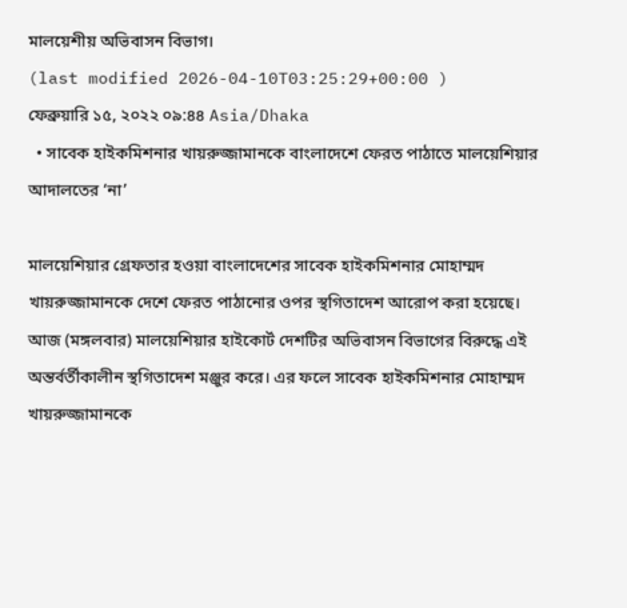মালয়েশীয় অভিবাসন বিভাগ।
(last modified 2026-04-10T03:25:29+00:00 )
ফেব্রুয়ারি ১৫, ২০২২ ০৯:৪৪ Asia/Dhaka
  • সাবেক হাইকমিশনার খায়রুজ্জামানকে বাংলাদেশে ফেরত পাঠাতে মালয়েশিয়ার আদালতের ‘না’

মালয়েশিয়ার গ্রেফতার হওয়া বাংলাদেশের সাবেক হাইকমিশনার মোহাম্মদ খায়রুজ্জামানকে দেশে ফেরত পাঠানোর ওপর স্থগিতাদেশ আরোপ করা হয়েছে। আজ (মঙ্গলবার) মালয়েশিয়ার হাইকোর্ট দেশটির অভিবাসন বিভাগের বিরুদ্ধে এই অন্তর্বর্তীকালীন স্থগিতাদেশ মঞ্জুর করে। এর ফলে সাবেক হাইকমিশনার মোহাম্মদ খায়রুজ্জামানকে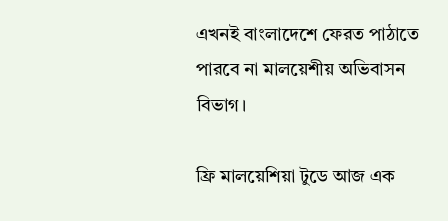এখনই বাংলাদেশে ফেরত পাঠাতে পারবে না মালয়েশীয় অভিবাসন বিভাগ।

ফ্রি মালয়েশিয়া টুডে আজ এক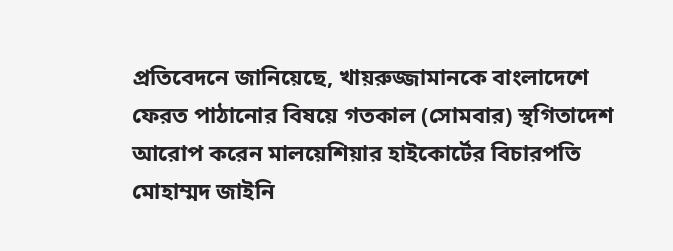প্রতিবেদনে জানিয়েছে, খায়রুজ্জামানকে বাংলাদেশে ফেরত পাঠানোর বিষয়ে গতকাল (সোমবার) স্থগিতাদেশ আরোপ করেন মালয়েশিয়ার হাইকোর্টের বিচারপতি মোহাম্মদ জাইনি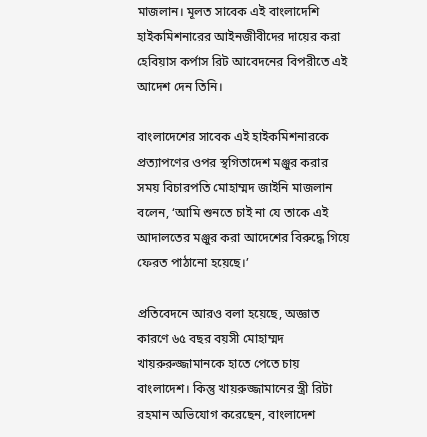মাজলান। মূলত সাবেক এই বাংলাদেশি হাইকমিশনারের আইনজীবীদের দায়ের করা হেবিয়াস কর্পাস রিট আবেদনের বিপরীতে এই আদেশ দেন তিনি।

বাংলাদেশের সাবেক এই হাইকমিশনারকে প্রত্যাপণের ওপর স্থগিতাদেশ মঞ্জুর করার সময় বিচারপতি মোহাম্মদ জাইনি মাজলান বলেন, ‘আমি শুনতে চাই না যে তাকে এই আদালতের মঞ্জুর করা আদেশের বিরুদ্ধে গিয়ে ফেরত পাঠানো হয়েছে।’

প্রতিবেদনে আরও বলা হয়েছে, অজ্ঞাত কারণে ৬৫ বছর বয়সী মোহাম্মদ খায়রুরুজ্জামানকে হাতে পেতে চায় বাংলাদেশ। কিন্তু খায়রুজ্জামানের স্ত্রী রিটা রহমান অভিযোগ করেছেন, বাংলাদেশ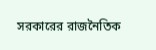সরকারের রাজনৈতিক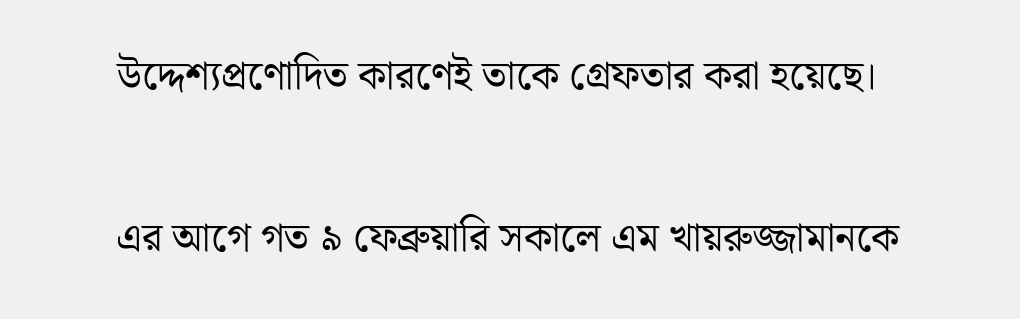উদ্দেশ্যপ্রণোদিত কারণেই তাকে গ্রেফতার করা হয়েছে।

এর আগে গত ৯ ফেব্রুয়ারি সকালে এম খায়রুজ্জামানকে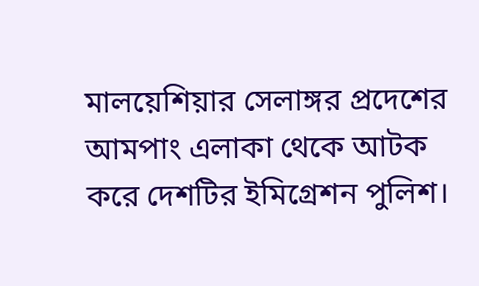মালয়েশিয়ার সেলাঙ্গর প্রদেশের আমপাং এলাকা থেকে আটক করে দেশটির ইমিগ্রেশন পুলিশ।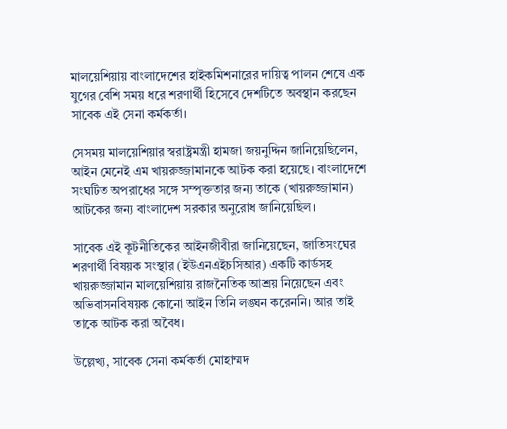মালয়েশিয়ায় বাংলাদেশের হাইকমিশনারের দায়িত্ব পালন শেষে এক যুগের বেশি সময় ধরে শরণার্থী হিসেবে দেশটিতে অবস্থান করছেন সাবেক এই সেনা কর্মকর্তা।

সেসময় মালয়েশিয়ার স্বরাষ্ট্রমন্ত্রী হামজা জয়নুদ্দিন জানিয়েছিলেন, আইন মেনেই এম খায়রুজ্জামানকে আটক করা হয়েছে। বাংলাদেশে সংঘটিত অপরাধের সঙ্গে সম্পৃক্ততার জন্য তাকে (খায়রুজ্জামান) আটকের জন্য বাংলাদেশ সরকার অনুরোধ জানিয়েছিল।

সাবেক এই কূটনীতিকের আইনজীবীরা জানিয়েছেন, জাতিসংঘের শরণার্থী বিষয়ক সংস্থার (ইউএনএইচসিআর) একটি কার্ডসহ খায়রুজ্জামান মালয়েশিয়ায় রাজনৈতিক আশ্রয় নিয়েছেন এবং অভিবাসনবিষয়ক কোনো আইন তিনি লঙ্ঘন করেননি। আর তাই তাকে আটক করা অবৈধ।

উল্লেখ্য, সাবেক সেনা কর্মকর্তা মোহাম্মদ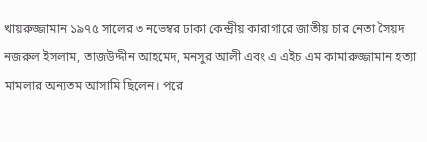খায়রুজ্জামান ১৯৭৫ সালের ৩ নভেম্বর ঢাকা কেন্দ্রীয় কারাগারে জাতীয় চার নেতা সৈয়দ নজরুল ইসলাম, তাজউদ্দীন আহমেদ, মনসুর আলী এবং এ এইচ এম কামারুজ্জামান হত্যা মামলার অন্যতম আসামি ছিলেন। পরে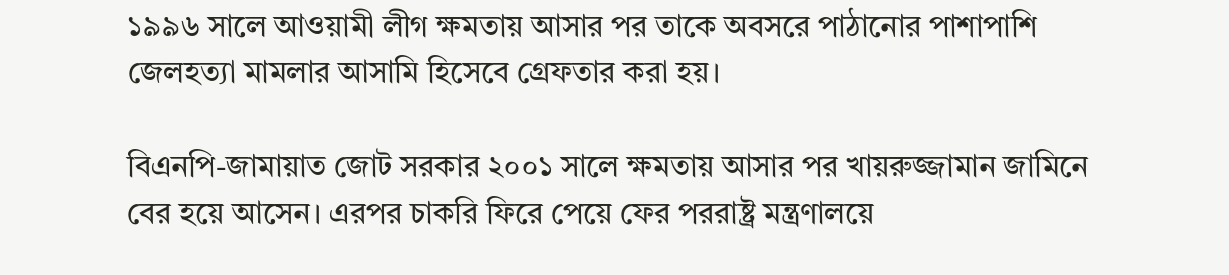১৯৯৬ সালে আওয়ামী লীগ ক্ষমতায় আসার পর তাকে অবসরে পাঠানোর পাশাপাশি জেলহত্যা মামলার আসামি হিসেবে গ্রেফতার করা হয়।

বিএনপি-জামায়াত জোট সরকার ২০০১ সালে ক্ষমতায় আসার পর খায়রুজ্জামান জামিনে বের হয়ে আসেন। এরপর চাকরি ফিরে পেয়ে ফের পররাষ্ট্র মন্ত্রণালয়ে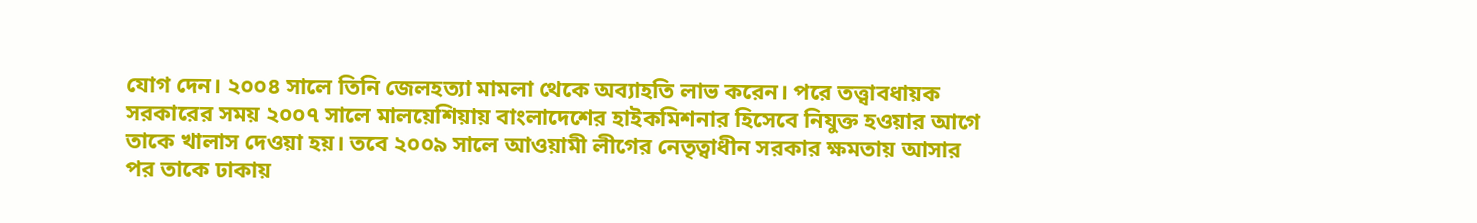যোগ দেন। ২০০৪ সালে তিনি জেলহত্যা মামলা থেকে অব্যাহতি লাভ করেন। পরে তত্ত্বাবধায়ক সরকারের সময় ২০০৭ সালে মালয়েশিয়ায় বাংলাদেশের হাইকমিশনার হিসেবে নিযুক্ত হওয়ার আগে তাকে খালাস দেওয়া হয়। তবে ২০০৯ সালে আওয়ামী লীগের নেতৃত্বাধীন সরকার ক্ষমতায় আসার পর তাকে ঢাকায়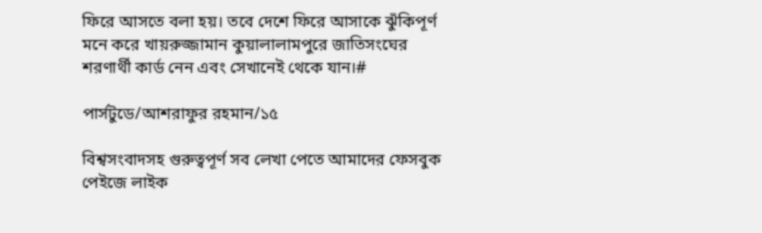ফিরে আসতে বলা হয়। তবে দেশে ফিরে আসাকে ঝুঁকিপূর্ণ মনে করে খায়রুজ্জামান কুয়ালালামপুরে জাতিসংঘের শরণার্থী কার্ড নেন এবং সেখানেই থেকে যান।#

পার্সটুডে/আশরাফুর রহমান/১৫

বিশ্বসংবাদসহ গুরুত্বপূর্ণ সব লেখা পেতে আমাদের ফেসবুক পেইজে লাইক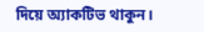দিয়ে অ্যাকটিভ থাকুন।